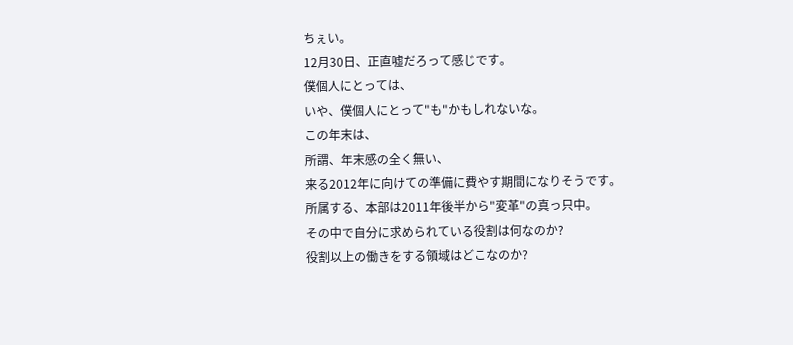ちぇい。
12月30日、正直嘘だろって感じです。
僕個人にとっては、
いや、僕個人にとって"も"かもしれないな。
この年末は、
所謂、年末感の全く無い、
来る2012年に向けての準備に費やす期間になりそうです。
所属する、本部は2011年後半から"変革"の真っ只中。
その中で自分に求められている役割は何なのか?
役割以上の働きをする領域はどこなのか?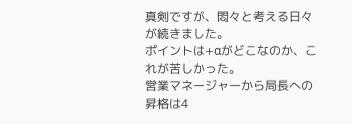真剣ですが、悶々と考える日々が続きました。
ポイントは+αがどこなのか、これが苦しかった。
営業マネージャーから局長への昇格は4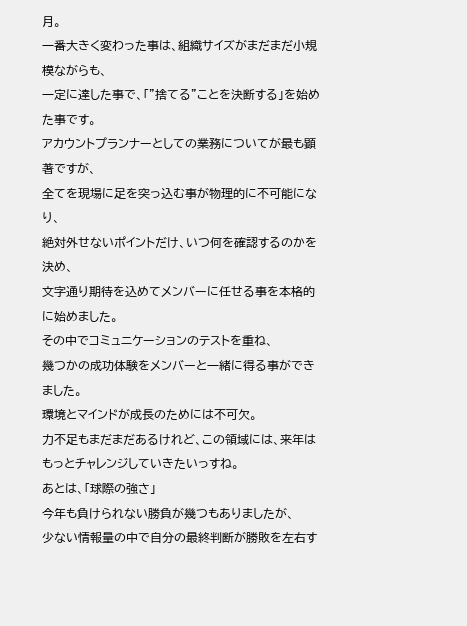月。
一番大きく変わった事は、組織サイズがまだまだ小規模ながらも、
一定に達した事で、「"捨てる"ことを決断する」を始めた事です。
アカウントプランナーとしての業務についてが最も顕著ですが、
全てを現場に足を突っ込む事が物理的に不可能になり、
絶対外せないポイントだけ、いつ何を確認するのかを決め、
文字通り期待を込めてメンバーに任せる事を本格的に始めました。
その中でコミュニケーションのテストを重ね、
幾つかの成功体験をメンバーと一緒に得る事ができました。
環境とマインドが成長のためには不可欠。
力不足もまだまだあるけれど、この領域には、来年はもっとチャレンジしていきたいっすね。
あとは、「球際の強さ」
今年も負けられない勝負が幾つもありましたが、
少ない情報量の中で自分の最終判断が勝敗を左右す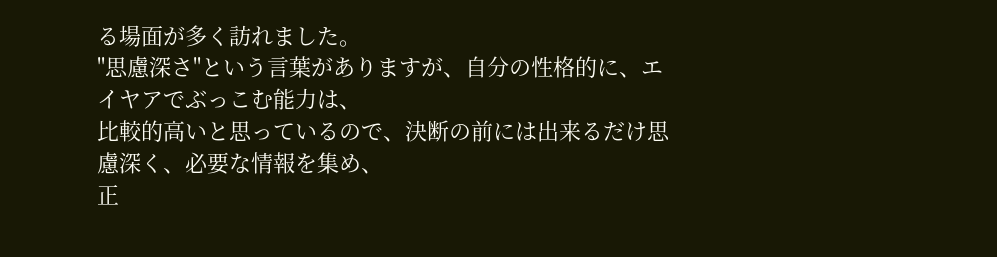る場面が多く訪れました。
"思慮深さ"という言葉がありますが、自分の性格的に、エイヤアでぶっこむ能力は、
比較的高いと思っているので、決断の前には出来るだけ思慮深く、必要な情報を集め、
正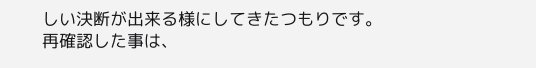しい決断が出来る様にしてきたつもりです。
再確認した事は、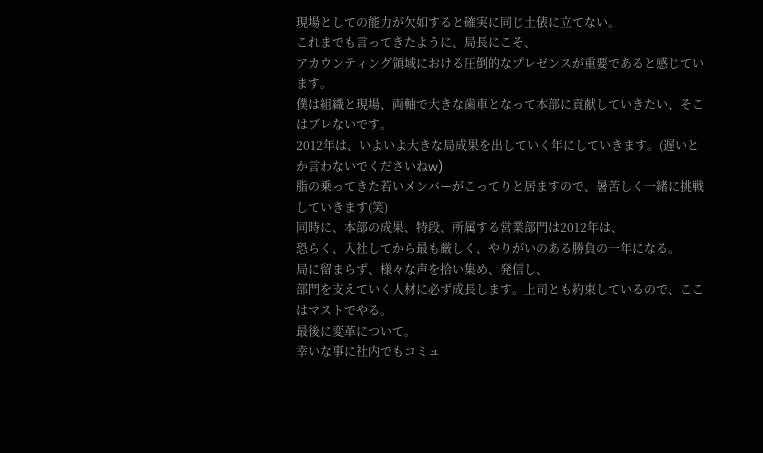現場としての能力が欠如すると確実に同じ土俵に立てない。
これまでも言ってきたように、局長にこそ、
アカウンティング領域における圧倒的なプレゼンスが重要であると感じています。
僕は組織と現場、両軸で大きな歯車となって本部に貢献していきたい、そこはブレないです。
2012年は、いよいよ大きな局成果を出していく年にしていきます。(遅いとか言わないでくださいねw)
脂の乗ってきた若いメンバーがこってりと居ますので、暑苦しく一緒に挑戦していきます(笑)
同時に、本部の成果、特段、所属する営業部門は2012年は、
恐らく、入社してから最も厳しく、やりがいのある勝負の一年になる。
局に留まらず、様々な声を拾い集め、発信し、
部門を支えていく人材に必ず成長します。上司とも約束しているので、ここはマストでやる。
最後に変革について。
幸いな事に社内でもコミュ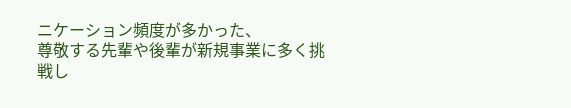ニケーション頻度が多かった、
尊敬する先輩や後輩が新規事業に多く挑戦し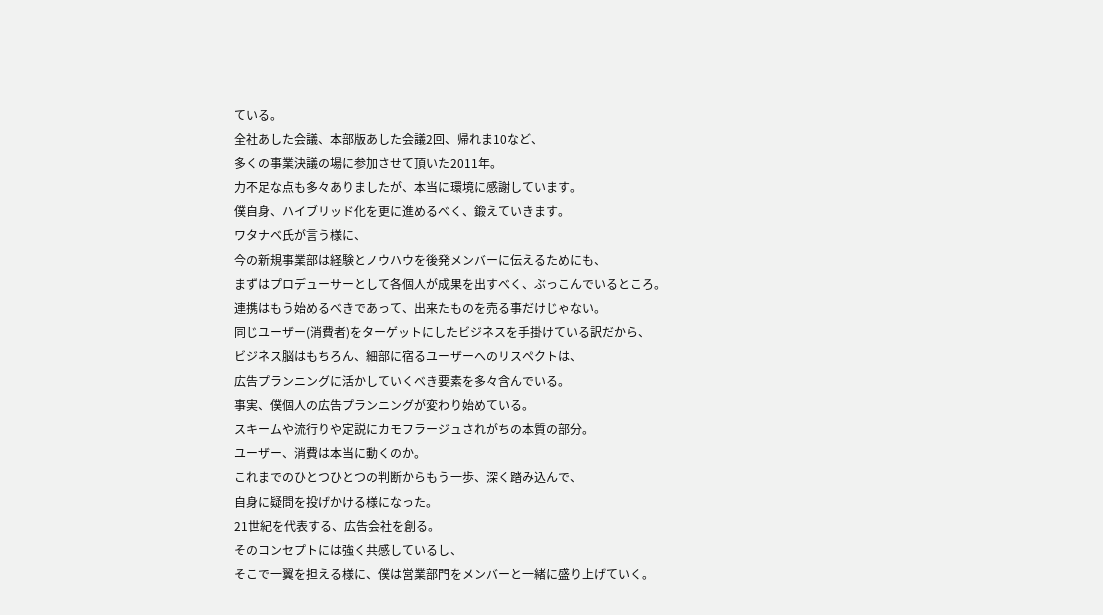ている。
全社あした会議、本部版あした会議2回、帰れま10など、
多くの事業決議の場に参加させて頂いた2011年。
力不足な点も多々ありましたが、本当に環境に感謝しています。
僕自身、ハイブリッド化を更に進めるべく、鍛えていきます。
ワタナベ氏が言う様に、
今の新規事業部は経験とノウハウを後発メンバーに伝えるためにも、
まずはプロデューサーとして各個人が成果を出すべく、ぶっこんでいるところ。
連携はもう始めるべきであって、出来たものを売る事だけじゃない。
同じユーザー(消費者)をターゲットにしたビジネスを手掛けている訳だから、
ビジネス脳はもちろん、細部に宿るユーザーへのリスペクトは、
広告プランニングに活かしていくべき要素を多々含んでいる。
事実、僕個人の広告プランニングが変わり始めている。
スキームや流行りや定説にカモフラージュされがちの本質の部分。
ユーザー、消費は本当に動くのか。
これまでのひとつひとつの判断からもう一歩、深く踏み込んで、
自身に疑問を投げかける様になった。
21世紀を代表する、広告会社を創る。
そのコンセプトには強く共感しているし、
そこで一翼を担える様に、僕は営業部門をメンバーと一緒に盛り上げていく。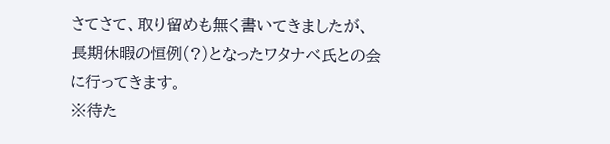さてさて、取り留めも無く書いてきましたが、
長期休暇の恒例(?)となったワタナベ氏との会に行ってきます。
※待た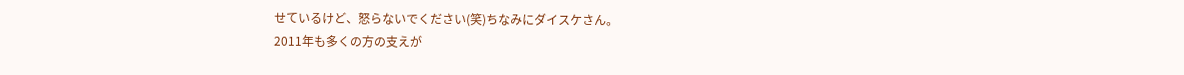せているけど、怒らないでください(笑)ちなみにダイスケさん。
2011年も多くの方の支えが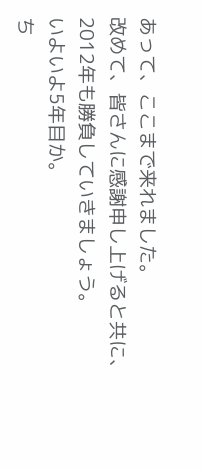あって、ここまで来れました。
改めて、皆さんに感謝申し上げると共に、
2012年も勝負していきましょう。
いよいよ5年目か。
ち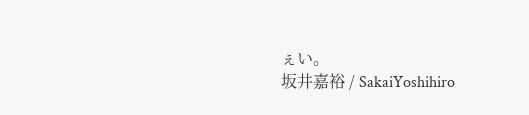ぇい。
坂井嘉裕 / SakaiYoshihiro